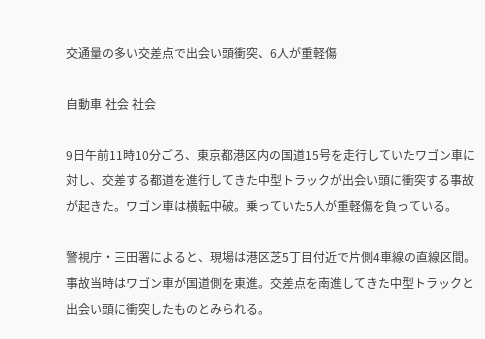交通量の多い交差点で出会い頭衝突、6人が重軽傷

自動車 社会 社会

9日午前11時10分ごろ、東京都港区内の国道15号を走行していたワゴン車に対し、交差する都道を進行してきた中型トラックが出会い頭に衝突する事故が起きた。ワゴン車は横転中破。乗っていた5人が重軽傷を負っている。

警視庁・三田署によると、現場は港区芝5丁目付近で片側4車線の直線区間。事故当時はワゴン車が国道側を東進。交差点を南進してきた中型トラックと出会い頭に衝突したものとみられる。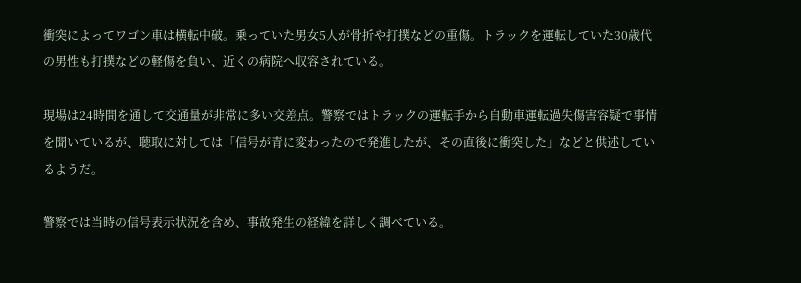衝突によってワゴン車は横転中破。乗っていた男女5人が骨折や打撲などの重傷。トラックを運転していた30歳代の男性も打撲などの軽傷を負い、近くの病院へ収容されている。

現場は24時間を通して交通量が非常に多い交差点。警察ではトラックの運転手から自動車運転過失傷害容疑で事情を聞いているが、聴取に対しては「信号が青に変わったので発進したが、その直後に衝突した」などと供述しているようだ。

警察では当時の信号表示状況を含め、事故発生の経緯を詳しく調べている。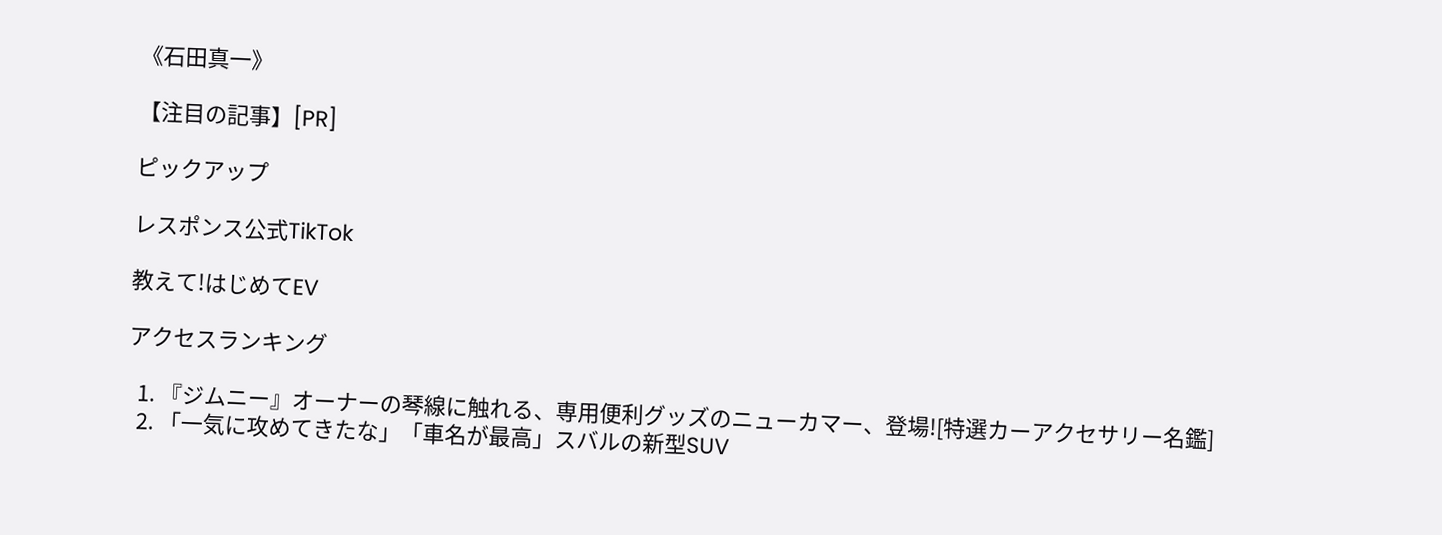《石田真一》

【注目の記事】[PR]

ピックアップ

レスポンス公式TikTok

教えて!はじめてEV

アクセスランキング

  1. 『ジムニー』オーナーの琴線に触れる、専用便利グッズのニューカマー、登場![特選カーアクセサリー名鑑]
  2. 「一気に攻めてきたな」「車名が最高」スバルの新型SUV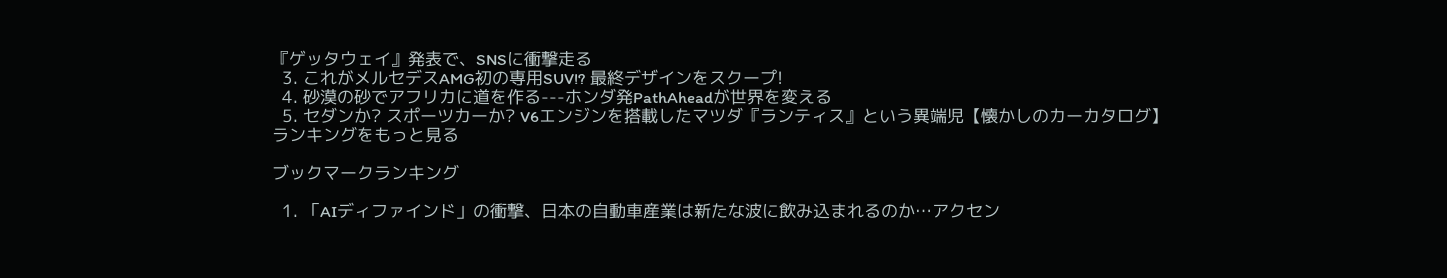『ゲッタウェイ』発表で、SNSに衝撃走る
  3. これがメルセデスAMG初の専用SUV!? 最終デザインをスクープ!
  4. 砂漠の砂でアフリカに道を作る---ホンダ発PathAheadが世界を変える
  5. セダンか? スポーツカーか? V6エンジンを搭載したマツダ『ランティス』という異端児【懐かしのカーカタログ】
ランキングをもっと見る

ブックマークランキング

  1. 「AIディファインド」の衝撃、日本の自動車産業は新たな波に飲み込まれるのか…アクセン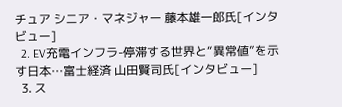チュア シニア・マネジャー 藤本雄一郎氏[インタビュー]
  2. EV充電インフラ-停滞する世界と“異常値”を示す日本…富士経済 山田賢司氏[インタビュー]
  3. ス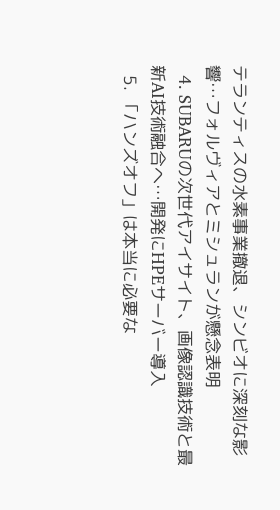テランティスの水素事業撤退、シンビオに深刻な影響…フォルヴィアとミシュランが懸念表明
  4. SUBARUの次世代アイサイト、画像認識技術と最新AI技術融合へ…開発にHPEサーバー導入
  5. 「ハンズオフ」は本当に必要な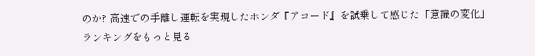のか? 高速での手離し運転を実現したホンダ『アコード』を試乗して感じた「意識の変化」
ランキングをもっと見る